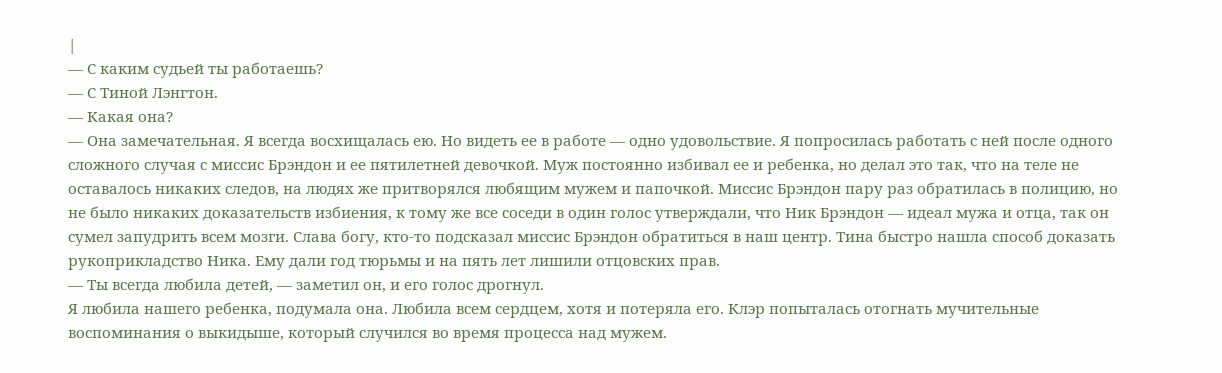|
— С каким судьей ты работаешь?
— С Тиной Лэнгтон.
— Какая она?
— Она замечательная. Я всегда восхищалась ею. Но видеть ее в работе — одно удовольствие. Я попросилась работать с ней после одного сложного случая с миссис Брэндон и ее пятилетней девочкой. Муж постоянно избивал ее и ребенка, но делал это так, что на теле не оставалось никаких следов, на людях же притворялся любящим мужем и папочкой. Миссис Брэндон пару раз обратилась в полицию, но не было никаких доказательств избиения, к тому же все соседи в один голос утверждали, что Ник Брэндон — идеал мужа и отца, так он сумел запудрить всем мозги. Слава богу, кто-то подсказал миссис Брэндон обратиться в наш центр. Тина быстро нашла способ доказать рукоприкладство Ника. Ему дали год тюрьмы и на пять лет лишили отцовских прав.
— Ты всегда любила детей, — заметил он, и его голос дрогнул.
Я любила нашего ребенка, подумала она. Любила всем сердцем, хотя и потеряла его. Клэр попыталась отогнать мучительные воспоминания о выкидыше, который случился во время процесса над мужем.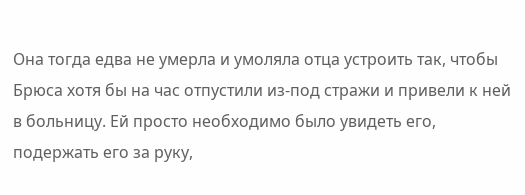Она тогда едва не умерла и умоляла отца устроить так, чтобы Брюса хотя бы на час отпустили из-под стражи и привели к ней в больницу. Ей просто необходимо было увидеть его, подержать его за руку,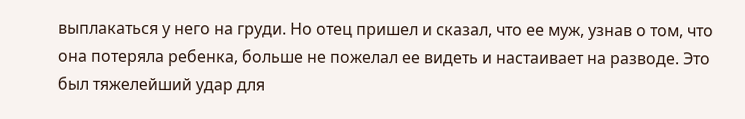выплакаться у него на груди. Но отец пришел и сказал, что ее муж, узнав о том, что она потеряла ребенка, больше не пожелал ее видеть и настаивает на разводе. Это был тяжелейший удар для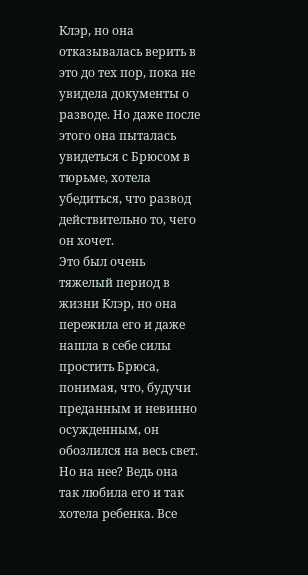Клэр, но она отказывалась верить в это до тех пор, пока не увидела документы о разводе. Но даже после этого она пыталась увидеться с Брюсом в тюрьме, хотела убедиться, что развод действительно то, чего он хочет.
Это был очень тяжелый период в жизни Клэр, но она пережила его и даже нашла в себе силы простить Брюса, понимая, что, будучи преданным и невинно осужденным, он обозлился на весь свет. Но на нее? Ведь она так любила его и так хотела ребенка. Все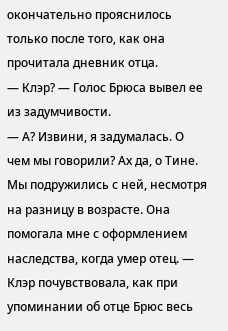окончательно прояснилось только после того, как она прочитала дневник отца.
— Клэр? — Голос Брюса вывел ее из задумчивости.
— А? Извини, я задумалась. О чем мы говорили? Ах да, о Тине. Мы подружились с ней, несмотря на разницу в возрасте. Она помогала мне с оформлением наследства, когда умер отец. — Клэр почувствовала, как при упоминании об отце Брюс весь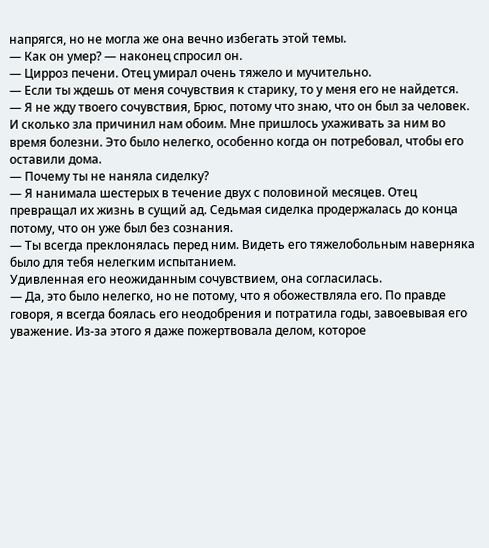напрягся, но не могла же она вечно избегать этой темы.
— Как он умер? — наконец спросил он.
— Цирроз печени. Отец умирал очень тяжело и мучительно.
— Если ты ждешь от меня сочувствия к старику, то у меня его не найдется.
— Я не жду твоего сочувствия, Брюс, потому что знаю, что он был за человек. И сколько зла причинил нам обоим. Мне пришлось ухаживать за ним во время болезни. Это было нелегко, особенно когда он потребовал, чтобы его оставили дома.
— Почему ты не наняла сиделку?
— Я нанимала шестерых в течение двух с половиной месяцев. Отец превращал их жизнь в сущий ад. Седьмая сиделка продержалась до конца потому, что он уже был без сознания.
— Ты всегда преклонялась перед ним. Видеть его тяжелобольным наверняка было для тебя нелегким испытанием.
Удивленная его неожиданным сочувствием, она согласилась.
— Да, это было нелегко, но не потому, что я обожествляла его. По правде говоря, я всегда боялась его неодобрения и потратила годы, завоевывая его уважение. Из-за этого я даже пожертвовала делом, которое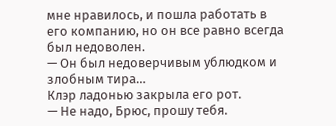мне нравилось, и пошла работать в его компанию, но он все равно всегда был недоволен.
— Он был недоверчивым ублюдком и злобным тира…
Клэр ладонью закрыла его рот.
— Не надо, Брюс, прошу тебя.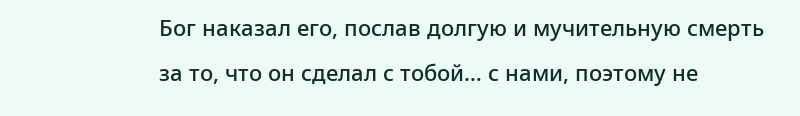Бог наказал его, послав долгую и мучительную смерть за то, что он сделал с тобой… с нами, поэтому не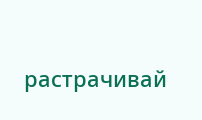растрачивай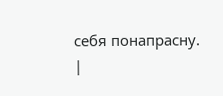себя понапрасну. |